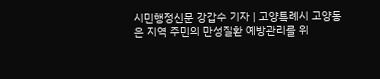시민행정신문 강갑수 기자 | 고양특례시 고양동은 지역 주민의 만성질환 예방관리를 위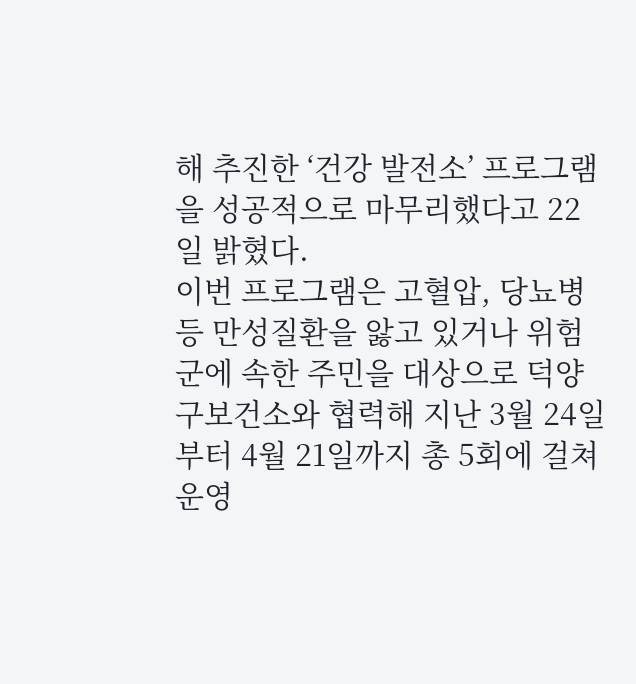해 추진한 ‘건강 발전소’ 프로그램을 성공적으로 마무리했다고 22일 밝혔다.
이번 프로그램은 고혈압, 당뇨병 등 만성질환을 앓고 있거나 위험군에 속한 주민을 대상으로 덕양구보건소와 협력해 지난 3월 24일부터 4월 21일까지 총 5회에 걸쳐 운영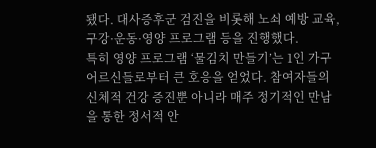됐다. 대사증후군 검진을 비롯해 노쇠 예방 교육, 구강·운동·영양 프로그램 등을 진행했다.
특히 영양 프로그램 ‘물김치 만들기’는 1인 가구 어르신들로부터 큰 호응을 얻었다. 참여자들의 신체적 건강 증진뿐 아니라 매주 정기적인 만남을 통한 정서적 안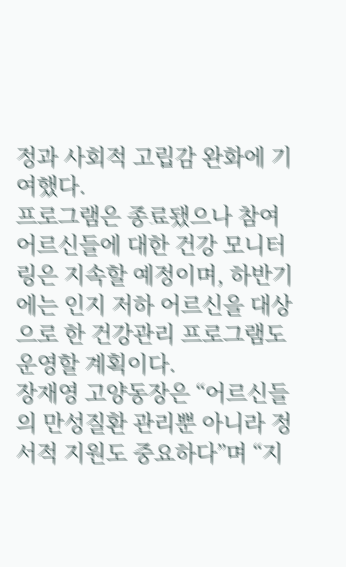정과 사회적 고립감 완화에 기여했다.
프로그램은 종료됐으나 참여 어르신들에 대한 건강 모니터링은 지속할 예정이며, 하반기에는 인지 저하 어르신을 대상으로 한 건강관리 프로그램도 운영할 계획이다.
장재영 고양동장은 “어르신들의 만성질환 관리뿐 아니라 정서적 지원도 중요하다”며 “지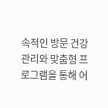속적인 방문 건강관리와 맞춤형 프로그램을 통해 어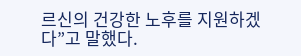르신의 건강한 노후를 지원하겠다”고 말했다.